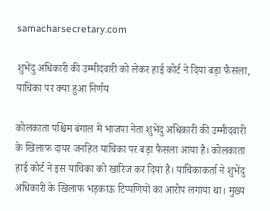samacharsecretary.com

शुभेंदु अधिकारी की उम्मीदवारी को लेकर हाई कोर्ट ने दिया बड़ा फैसला, याचिका पर क्या हुआ निर्णय

कोलकाता पश्चिम बंगाल में भाजपा नेता शुभेंदु अधिकारी की उम्मीदवारी के खिलाफ दायर जनहित याचिका पर बड़ा फैसला आया है। कोलकाता हाई कोर्ट ने इस याचिका को खारिज कर दिया है। याचिकाकर्ता ने शुभेंदु अधिकारी के खिलाफ भड़काऊ टिप्पणियों का आरोप लगाया था। मुख्य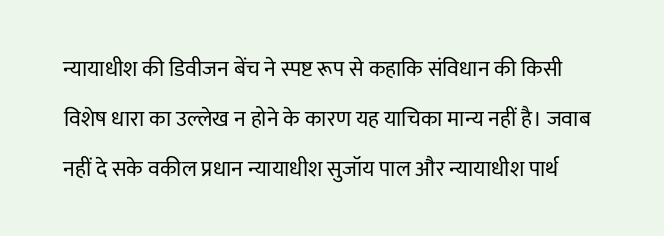न्यायाधीश की डिवीजन बेंच ने स्पष्ट रूप से कहाकि संविधान की किसी विशेष धारा का उल्लेख न होने के कारण यह याचिका मान्य नहीं है। जवाब नहीं दे सके वकील प्रधान न्यायाधीश सुजॉय पाल और न्यायाधीश पार्थ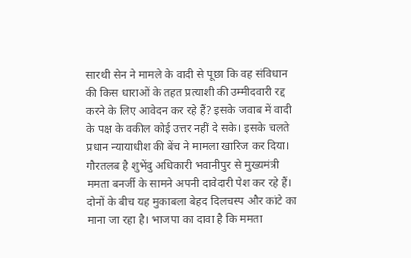सारथी सेन ने मामले के वादी से पूछा कि वह संविधान की किस धाराओं के तहत प्रत्याशी की उम्मीदवारी रद्द करने के लिए आवेदन कर रहे हैं? इसके जवाब में वादी के पक्ष के वकील कोई उत्तर नहीं दे सके। इसके चलते प्रधान न्यायाधीश की बेंच ने मामला खारिज कर दिया। गौरतलब है शुभेंदु अधिकारी भवानीपुर से मुख्यमंत्री ममता बनर्जी के सामने अपनी दावेदारी पेश कर रहे हैं। दोनों के बीच यह मुकाबला बेहद दिलचस्प और कांटे का माना जा रहा है। भाजपा का दावा है कि ममता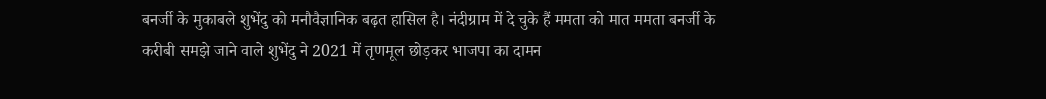बनर्जी के मुकाबले शुभेंदु को मनौवैज्ञानिक बढ़त हासिल है। नंदीग्राम में दे चुके हैं ममता को मात ममता बनर्जी के करीबी समझे जाने वाले शुभेंदु ने 2021 में तृणमूल छोड़कर भाजपा का दामन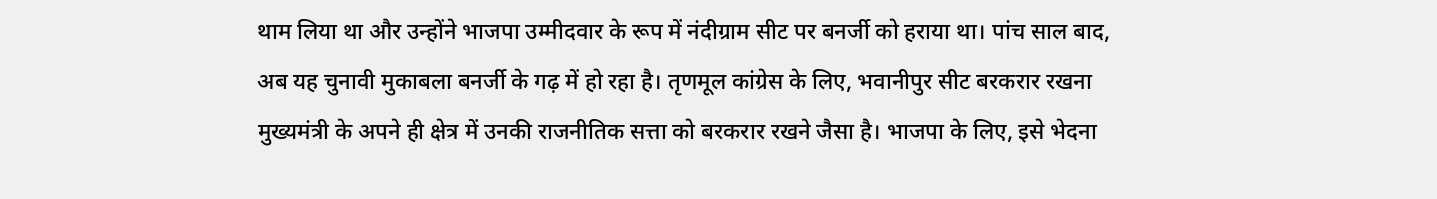थाम लिया था और उन्होंने भाजपा उम्मीदवार के रूप में नंदीग्राम सीट पर बनर्जी को हराया था। पांच साल बाद, अब यह चुनावी मुकाबला बनर्जी के गढ़ में हो रहा है। तृणमूल कांग्रेस के लिए, भवानीपुर सीट बरकरार रखना मुख्यमंत्री के अपने ही क्षेत्र में उनकी राजनीतिक सत्ता को बरकरार रखने जैसा है। भाजपा के लिए, इसे भेदना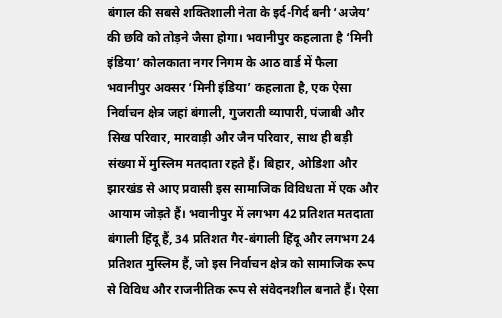बंगाल की सबसे शक्तिशाली नेता के इर्द-गिर्द बनी ‘अजेय’ की छवि को तोड़ने जैसा होगा। भवानीपुर कहलाता है ‘मिनी इंडिया’ कोलकाता नगर निगम के आठ वार्ड में फैला भवानीपुर अक्सर ‘मिनी इंडिया’ कहलाता है, एक ऐसा निर्वाचन क्षेत्र जहां बंगाली, गुजराती व्यापारी, पंजाबी और सिख परिवार, मारवाड़ी और जैन परिवार, साथ ही बड़ी संख्या में मुस्लिम मतदाता रहते हैं। बिहार, ओडिशा और झारखंड से आए प्रवासी इस सामाजिक विविधता में एक और आयाम जोड़ते हैं। भवानीपुर में लगभग 42 प्रतिशत मतदाता बंगाली हिंदू हैं, 34 प्रतिशत गैर-बंगाली हिंदू और लगभग 24 प्रतिशत मुस्लिम हैं, जो इस निर्वाचन क्षेत्र को सामाजिक रूप से विविध और राजनीतिक रूप से संवेदनशील बनाते हैं। ऐसा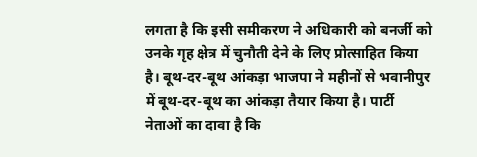लगता है कि इसी समीकरण ने अधिकारी को बनर्जी को उनके गृह क्षेत्र में चुनौती देने के लिए प्रोत्साहित किया है। बूथ-दर-बूथ आंकड़ा भाजपा ने महीनों से भवानीपुर में बूथ-दर-बूथ का आंकड़ा तैयार किया है। पार्टी नेताओं का दावा है कि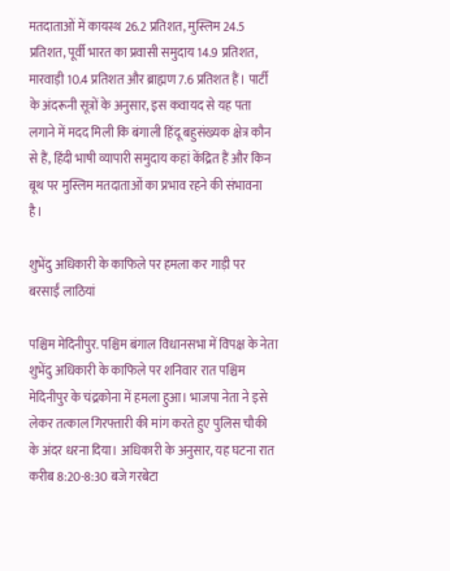मतदाताओं में कायस्थ 26.2 प्रतिशत, मुस्लिम 24.5 प्रतिशत, पूर्वी भारत का प्रवासी समुदाय 14.9 प्रतिशत, मारवाड़ी 10.4 प्रतिशत और ब्राह्मण 7.6 प्रतिशत हैं। पार्टी के अंदरूनी सूत्रों के अनुसार, इस कवायद से यह पता लगाने में मदद मिली कि बंगाली हिंदू बहुसंख्यक क्षेत्र कौन से हैं, हिंदी भाषी व्यापारी समुदाय कहां केंद्रित हैं और किन बूथ पर मुस्लिम मतदाताओं का प्रभाव रहने की संभावना है।

शुभेंदु अधिकारी के काफिले पर हमला कर गाड़ी पर बरसाईं लाठियां

पश्चिम मेदिनीपुर. पश्चिम बंगाल विधानसभा में विपक्ष के नेता शुभेंदु अधिकारी के काफिले पर शनिवार रात पश्चिम मेदिनीपुर के चंद्रकोना में हमला हुआ। भाजपा नेता ने इसे लेकर तत्काल गिरफ्तारी की मांग करते हुए पुलिस चौकी के अंदर धरना दिया। अधिकारी के अनुसार, यह घटना रात करीब 8:20-8:30 बजे गरबेटा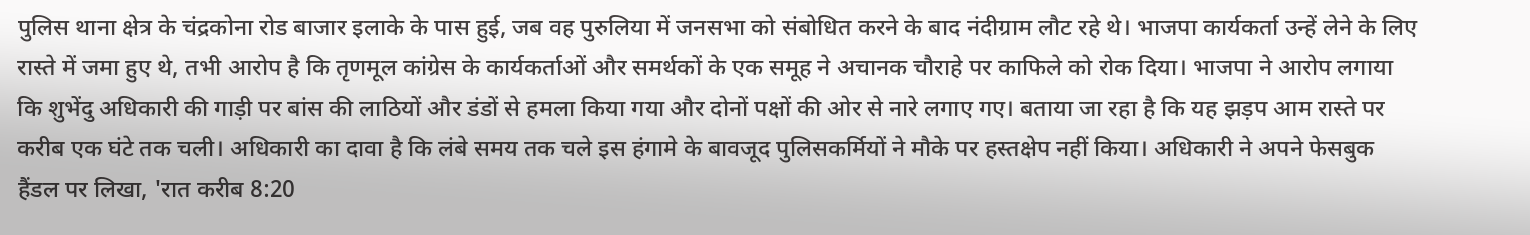पुलिस थाना क्षेत्र के चंद्रकोना रोड बाजार इलाके के पास हुई, जब वह पुरुलिया में जनसभा को संबोधित करने के बाद नंदीग्राम लौट रहे थे। भाजपा कार्यकर्ता उन्हें लेने के लिए रास्ते में जमा हुए थे, तभी आरोप है कि तृणमूल कांग्रेस के कार्यकर्ताओं और समर्थकों के एक समूह ने अचानक चौराहे पर काफिले को रोक दिया। भाजपा ने आरोप लगाया कि शुभेंदु अधिकारी की गाड़ी पर बांस की लाठियों और डंडों से हमला किया गया और दोनों पक्षों की ओर से नारे लगाए गए। बताया जा रहा है कि यह झड़प आम रास्ते पर करीब एक घंटे तक चली। अधिकारी का दावा है कि लंबे समय तक चले इस हंगामे के बावजूद पुलिसकर्मियों ने मौके पर हस्तक्षेप नहीं किया। अधिकारी ने अपने फेसबुक हैंडल पर लिखा, 'रात करीब 8:20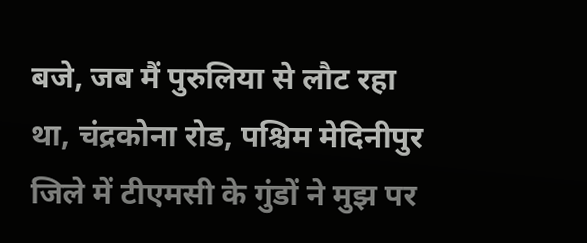बजे, जब मैं पुरुलिया से लौट रहा था, चंद्रकोना रोड, पश्चिम मेदिनीपुर जिले में टीएमसी के गुंडों ने मुझ पर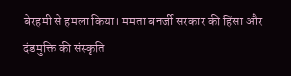बेरहमी से हमला किया। ममता बनर्जी सरकार की हिंसा और दंडमुक्ति की संस्कृति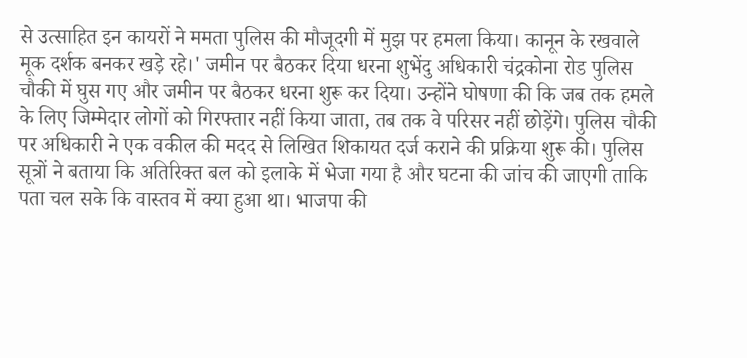से उत्साहित इन कायरों ने ममता पुलिस की मौजूदगी में मुझ पर हमला किया। कानून के रखवाले मूक दर्शक बनकर खड़े रहे।' जमीन पर बैठकर दिया धरना शुभेंदु अधिकारी चंद्रकोना रोड पुलिस चौकी में घुस गए और जमीन पर बैठकर धरना शुरू कर दिया। उन्होंने घोषणा की कि जब तक हमले के लिए जिम्मेदार लोगों को गिरफ्तार नहीं किया जाता, तब तक वे परिसर नहीं छोड़ेंगे। पुलिस चौकी पर अधिकारी ने एक वकील की मदद से लिखित शिकायत दर्ज कराने की प्रक्रिया शुरू की। पुलिस सूत्रों ने बताया कि अतिरिक्त बल को इलाके में भेजा गया है और घटना की जांच की जाएगी ताकि पता चल सके कि वास्तव में क्या हुआ था। भाजपा की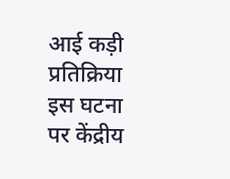आई कड़ी प्रतिक्रिया इस घटना पर केंद्रीय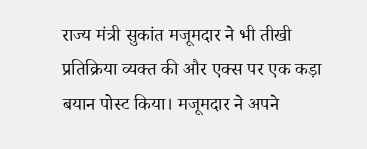राज्य मंत्री सुकांत मजूमदार ने भी तीखी प्रतिक्रिया व्यक्त की और एक्स पर एक कड़ा बयान पोस्ट किया। मजूमदार ने अपने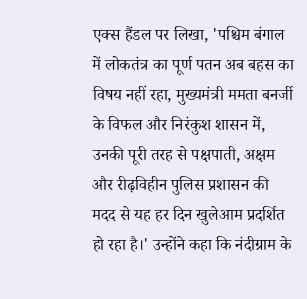एक्स हैंडल पर लिखा, 'पश्चिम बंगाल में लोकतंत्र का पूर्ण पतन अब बहस का विषय नहीं रहा, मुख्यमंत्री ममता बनर्जी के विफल और निरंकुश शासन में, उनकी पूरी तरह से पक्षपाती, अक्षम और रीढ़विहीन पुलिस प्रशासन की मदद से यह हर दिन खुलेआम प्रदर्शित हो रहा है।' उन्होंने कहा कि नंदीग्राम के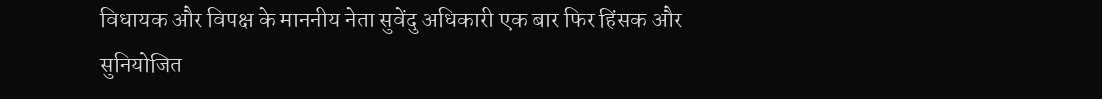विधायक और विपक्ष के माननीय नेता सुवेंदु अधिकारी एक बार फिर हिंसक और सुनियोजित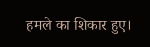हमले का शिकार हुए।